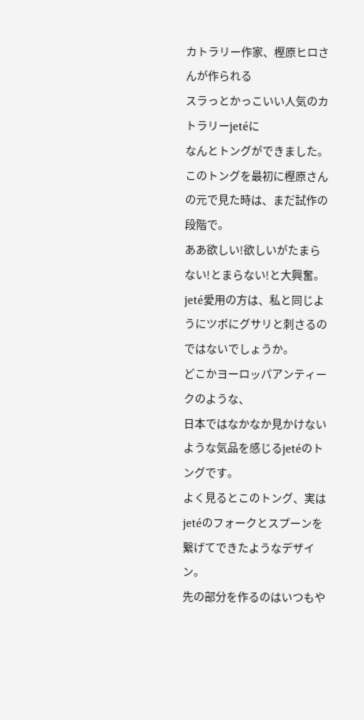カトラリー作家、樫原ヒロさんが作られる
スラっとかっこいい人気のカトラリーjetéに
なんとトングができました。
このトングを最初に樫原さんの元で見た時は、まだ試作の段階で。
ああ欲しい!欲しいがたまらない!とまらない!と大興奮。
jeté愛用の方は、私と同じようにツボにグサリと刺さるのではないでしょうか。
どこかヨーロッパアンティークのような、
日本ではなかなか見かけないような気品を感じるjetéのトングです。
よく見るとこのトング、実はjetéのフォークとスプーンを繋げてできたようなデザイン。
先の部分を作るのはいつもや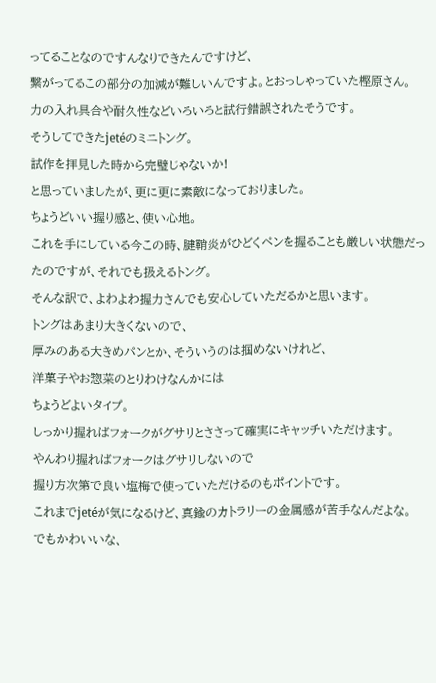ってることなのですんなりできたんですけど、
繋がってるこの部分の加減が難しいんですよ。とおっしゃっていた樫原さん。
力の入れ具合や耐久性などいろいろと試行錯誤されたそうです。
そうしてできたjetéのミニトング。
試作を拝見した時から完璧じゃないか!
と思っていましたが、更に更に素敵になっておりました。
ちょうどいい握り感と、使い心地。
これを手にしている今この時、腱鞘炎がひどくペンを握ることも厳しい状態だったのですが、それでも扱えるトング。
そんな訳で、よわよわ握力さんでも安心していただるかと思います。
トングはあまり大きくないので、
厚みのある大きめパンとか、そういうのは掴めないけれど、
洋菓子やお惣菜のとりわけなんかには
ちょうどよいタイプ。
しっかり握ればフォークがグサリとささって確実にキャッチいただけます。
やんわり握ればフォークはグサリしないので
握り方次第で良い塩梅で使っていただけるのもポイントです。
これまでjetéが気になるけど、真鍮のカトラリーの金属感が苦手なんだよな。
でもかわいいな、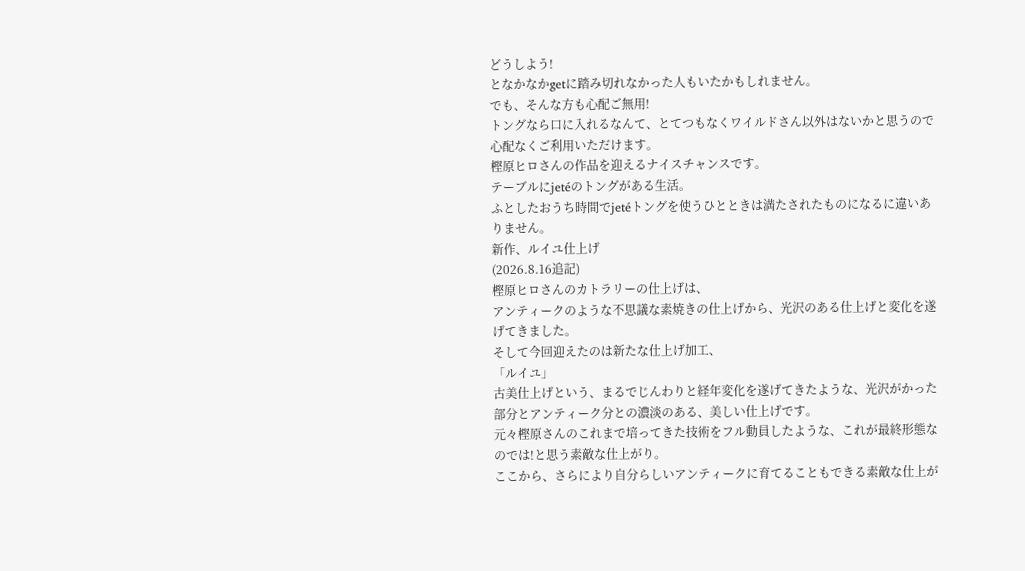どうしよう!
となかなかgetに踏み切れなかった人もいたかもしれません。
でも、そんな方も心配ご無用!
トングなら口に入れるなんて、とてつもなくワイルドさん以外はないかと思うので心配なくご利用いただけます。
樫原ヒロさんの作品を迎えるナイスチャンスです。
テーブルにjetéのトングがある生活。
ふとしたおうち時間でjetéトングを使うひとときは満たされたものになるに違いありません。
新作、ルイユ仕上げ
(2026.8.16追記)
樫原ヒロさんのカトラリーの仕上げは、
アンティークのような不思議な素焼きの仕上げから、光沢のある仕上げと変化を遂げてきました。
そして今回迎えたのは新たな仕上げ加工、
「ルイユ」
古美仕上げという、まるでじんわりと経年変化を遂げてきたような、光沢がかった部分とアンティーク分との濃淡のある、美しい仕上げです。
元々樫原さんのこれまで培ってきた技術をフル動員したような、これが最終形態なのでは!と思う素敵な仕上がり。
ここから、さらにより自分らしいアンティークに育てることもできる素敵な仕上が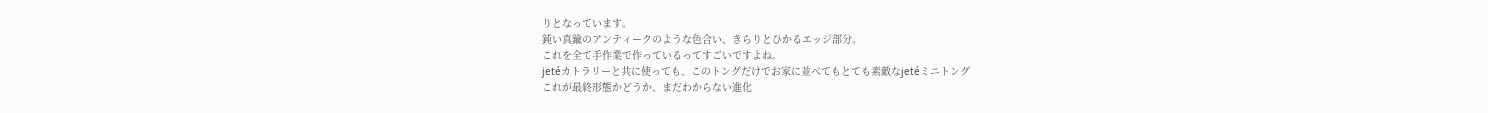りとなっています。
鈍い真鍮のアンティークのような色合い、きらりとひかるエッジ部分。
これを全て手作業で作っているってすごいですよね。
jetéカトラリーと共に使っても、このトングだけでお家に並べてもとても素敵なjetéミニトング
これが最終形態かどうか、まだわからない進化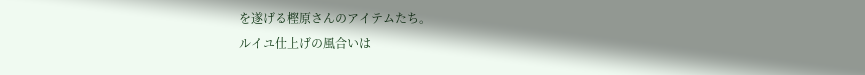を遂げる樫原さんのアイテムたち。
ルイユ仕上げの風合いは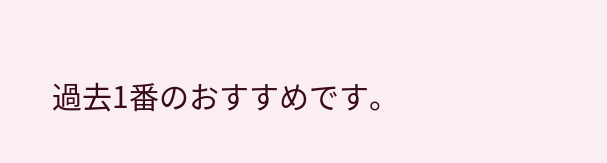過去1番のおすすめです。